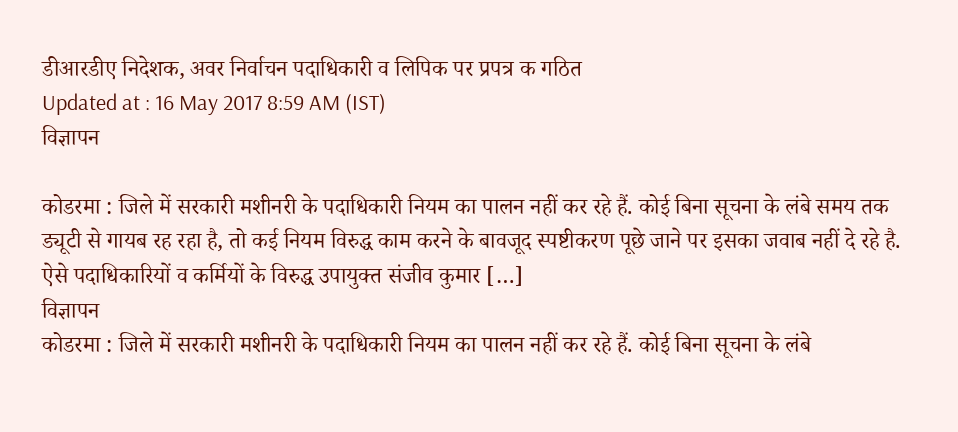डीआरडीए निदेशक, अवर निर्वाचन पदाधिकारी व लिपिक पर प्रपत्र क गठित
Updated at : 16 May 2017 8:59 AM (IST)
विज्ञापन

कोडरमा : जिले में सरकारी मशीनरी के पदाधिकारी नियम का पालन नहीं कर रहे हैं. कोई बिना सूचना के लंबे समय तक ड्यूटी से गायब रह रहा है, तो कई नियम विरुद्ध काम करने के बावजूद स्पष्टीकरण पूछे जाने पर इसका जवाब नहीं दे रहे है. ऐसे पदाधिकारियों व कर्मियों के विरुद्ध उपायुक्त संजीव कुमार […]
विज्ञापन
कोडरमा : जिले में सरकारी मशीनरी के पदाधिकारी नियम का पालन नहीं कर रहे हैं. कोई बिना सूचना के लंबे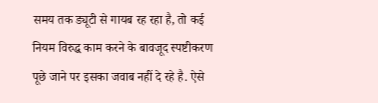समय तक ड्यूटी से गायब रह रहा है, तो कई नियम विरुद्ध काम करने के बावजूद स्पष्टीकरण पूछे जाने पर इसका जवाब नहीं दे रहे है. ऐसे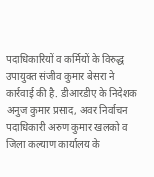पदाधिकारियों व कर्मियों के विरुद्ध उपायुक्त संजीव कुमार बेसरा ने कार्रवाई की है. डीआरडीए के निदेशक अनुज कुमार प्रसाद, अवर निर्वाचन पदाधिकारी अरुण कुमार खलको व जिला कल्याण कार्यालय के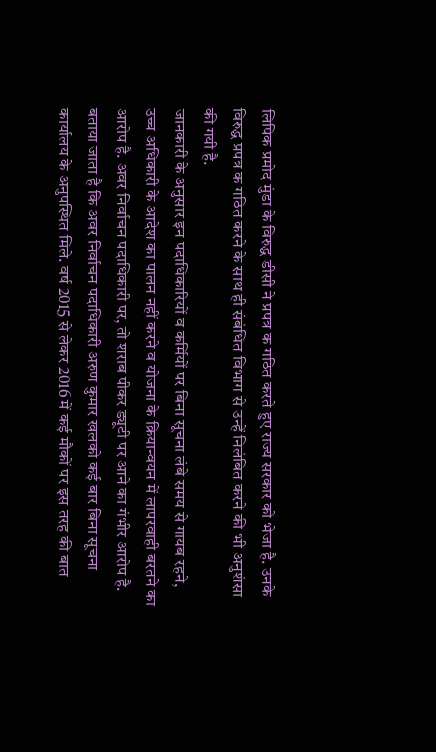लिपिक प्रमोद मुंडा के विरुद्ध डीसी ने प्रपत्र क गठित करते हुए राज्य सरकार को भेजा है. उनके विरुद्ध प्रपत्र क गठित करने के साथ ही संबंधित विभाग से उन्हें निलंबित करने की भी अनुशंसा की गयी है.
जानकारी के अनुसार इन पदाधिकारियों व कर्मियों पर बिना सूचना लंबे समय से गायब रहने, उच्च अधिकारी के आदेश का पालन नहीं करने व योजना के क्रियान्वयन में लापरवाही बरतने का आरोप है. अवर निर्वाचन पदाधिकारी पर, तो शराब पीकर ड्यूटी पर आने का गंभीर आरोप है. बताया जाता है कि अवर निर्वाचन पदाधिकारी अरुण कुमार खलको कई बार बिना सूचना कार्यालय के अनुपस्थित मिले. वर्ष 2015 से लेकर 2016 में कई मौकों पर इस तरह की बात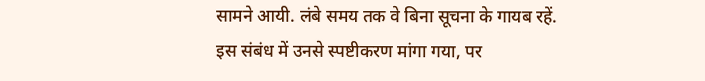सामने आयी. लंबे समय तक वे बिना सूचना के गायब रहें.
इस संबंध में उनसे स्पष्टीकरण मांगा गया, पर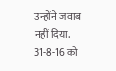उन्होंने जवाब नहीं दिया. 31-8-16 को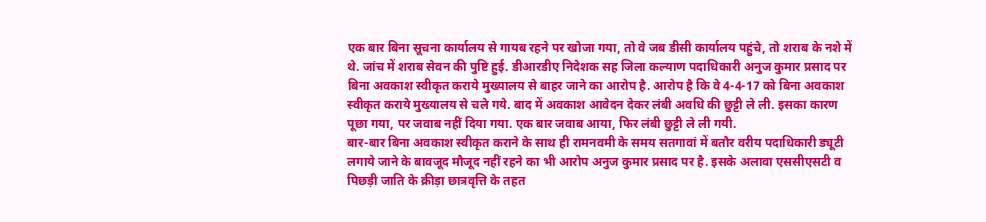एक बार बिना सूचना कार्यालय से गायब रहने पर खोजा गया, तो वे जब डीसी कार्यालय पहुंचे, तो शराब के नशे में थे. जांच में शराब सेवन की पुष्टि हुई. डीआरडीए निदेशक सह जिला कल्याण पदाधिकारी अनुज कुमार प्रसाद पर बिना अवकाश स्वीकृत कराये मुख्यालय से बाहर जाने का आरोप है. आरोप है कि वे 4-4-17 को बिना अवकाश स्वीकृत कराये मुख्यालय से चले गये. बाद में अवकाश आवेदन देकर लंबी अवधि की छुट्टी ले ली. इसका कारण पूछा गया, पर जवाब नहीं दिया गया. एक बार जवाब आया, फिर लंबी छुट्टी ले ली गयी.
बार-बार बिना अवकाश स्वीकृत कराने के साथ ही रामनवमी के समय सतगावां में बतौर वरीय पदाधिकारी ड्यूटी लगाये जाने के बावजूद मौजूद नहीं रहने का भी आरोप अनुज कुमार प्रसाद पर है. इसके अलावा एससीएसटी व पिछड़ी जाति के क्रीड़ा छात्रवृत्ति के तहत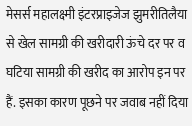मेसर्स महालक्ष्मी इंटरप्राइजेज झुमरीतिलैया से खेल सामग्री की खरीदारी ऊंचे दर पर व घटिया सामग्री की खरीद का आरोप इन पर हैं. इसका कारण पूछने पर जवाब नहीं दिया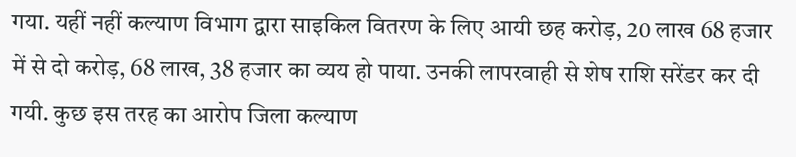गया. यहीं नहीं कल्याण विभाग द्वारा साइकिल वितरण के लिए आयी छह करोड़, 20 लाख 68 हजार में से दो करोड़, 68 लाख, 38 हजार का व्यय हो पाया. उनकी लापरवाही से शेष राशि सरेंडर कर दी गयी. कुछ इस तरह का आरोप जिला कल्याण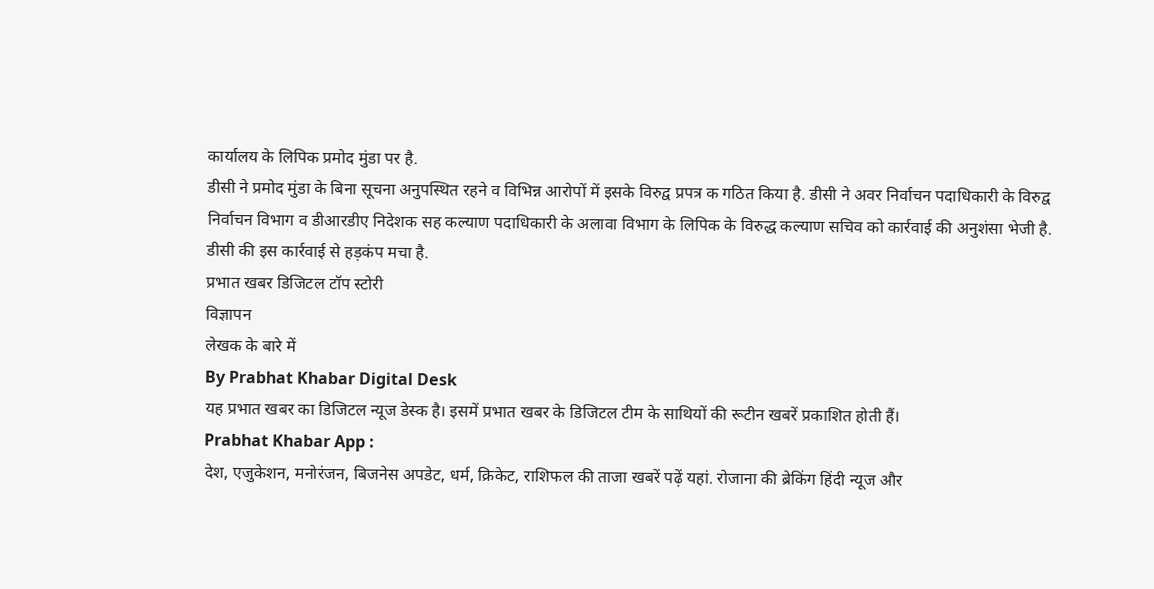कार्यालय के लिपिक प्रमोद मुंडा पर है.
डीसी ने प्रमोद मुंडा के बिना सूचना अनुपस्थित रहने व विभिन्न आरोपों में इसके विरुद्व प्रपत्र क गठित किया है. डीसी ने अवर निर्वाचन पदाधिकारी के विरुद्व निर्वाचन विभाग व डीआरडीए निदेशक सह कल्याण पदाधिकारी के अलावा विभाग के लिपिक के विरुद्ध कल्याण सचिव को कार्रवाई की अनुशंसा भेजी है. डीसी की इस कार्रवाई से हड़कंप मचा है.
प्रभात खबर डिजिटल टॉप स्टोरी
विज्ञापन
लेखक के बारे में
By Prabhat Khabar Digital Desk
यह प्रभात खबर का डिजिटल न्यूज डेस्क है। इसमें प्रभात खबर के डिजिटल टीम के साथियों की रूटीन खबरें प्रकाशित होती हैं।
Prabhat Khabar App :
देश, एजुकेशन, मनोरंजन, बिजनेस अपडेट, धर्म, क्रिकेट, राशिफल की ताजा खबरें पढ़ें यहां. रोजाना की ब्रेकिंग हिंदी न्यूज और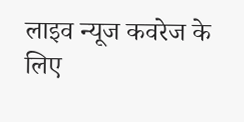लाइव न्यूज कवरेज के लिए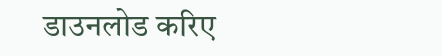डाउनलोड करिए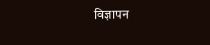विज्ञापन